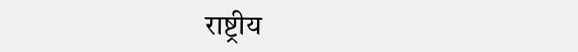राष्ट्रीय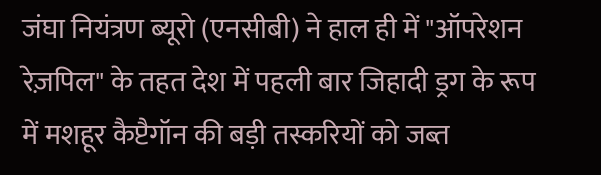जंघा नियंत्रण ब्यूरो (एनसीबी) ने हाल ही में "ऑपरेशन रेज़पिल" के तहत देश में पहली बार जिहादी ड्रग के रूप में मशहूर कैप्टैगॉन की बड़ी तस्करियों को जब्त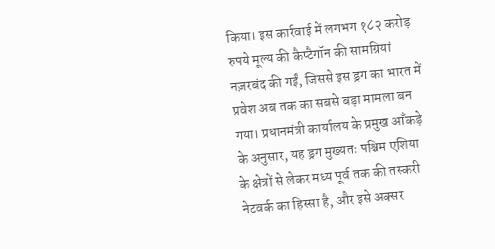किया। इस कार्रवाई में लगभग १८२ करोड़ रुपये मूल्य की कैप्टैगॉन की सामग्रियां नज़रबंद की गईं, जिससे इस ड्रग का भारत में प्रवेश अब तक का सबसे बड़ा मामला बन गया। प्रधानमंत्री कार्यालय के प्रमुख आँकड़े के अनुसार, यह ड्रग मुख्यतः पश्चिम एशिया के क्षेत्रों से लेकर मध्य पूर्व तक की तस्करी नेटवर्क का हिस्सा है, और इसे अक्सर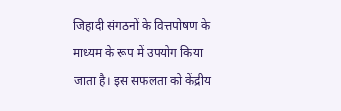जिहादी संगठनों के वित्तपोषण के माध्यम के रूप में उपयोग किया जाता है। इस सफलता को केंद्रीय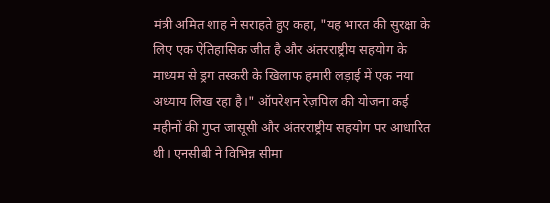मंत्री अमित शाह ने सराहते हुए कहा, "यह भारत की सुरक्षा के लिए एक ऐतिहासिक जीत है और अंतरराष्ट्रीय सहयोग के माध्यम से ड्रग तस्करी के खिलाफ हमारी लड़ाई में एक नया अध्याय लिख रहा है।" ऑपरेशन रेज़पिल की योजना कई महीनों की गुप्त जासूसी और अंतरराष्ट्रीय सहयोग पर आधारित थी। एनसीबी ने विभिन्न सीमा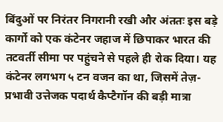बिंदुओं पर निरंतर निगरानी रखी और अंततः इस बड़े कार्गो को एक कंटेनर जहाज में छिपाकर भारत की तटवर्ती सीमा पर पहुंचने से पहले ही रोक दिया। यह कंटेनर लगभग ५ टन वजन का था, जिसमें तेज़-प्रभावी उत्तेजक पदार्थ कैप्टैगॉन की बड़ी मात्रा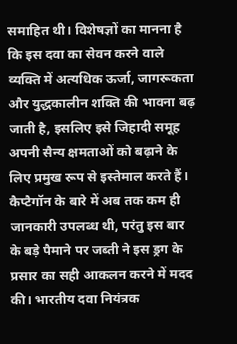समाहित थी। विशेषज्ञों का मानना है कि इस दवा का सेवन करने वाले व्यक्ति में अत्यधिक ऊर्जा, जागरूकता और युद्धकालीन शक्ति की भावना बढ़ जाती है, इसलिए इसे जिहादी समूह अपनी सैन्य क्षमताओं को बढ़ाने के लिए प्रमुख रूप से इस्तेमाल करते हैं। कैप्टैगॉन के बारे में अब तक कम ही जानकारी उपलब्ध थी, परंतु इस बार के बड़े पैमाने पर जब्ती ने इस ड्रग के प्रसार का सही आकलन करने में मदद की। भारतीय दवा नियंत्रक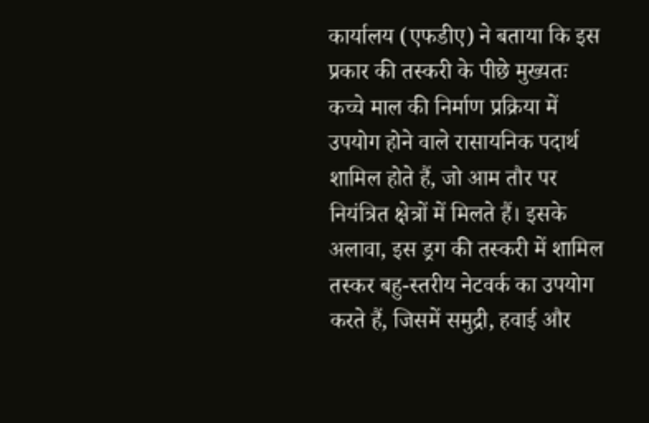कार्यालय (एफडीए) ने बताया कि इस प्रकार की तस्करी के पीछे मुख्यतः कच्चे माल की निर्माण प्रक्रिया में उपयोग होने वाले रासायनिक पदार्थ शामिल होते हैं, जो आम तौर पर नियंत्रित क्षेत्रों में मिलते हैं। इसके अलावा, इस ड्रग की तस्करी में शामिल तस्कर बहु-स्तरीय नेटवर्क का उपयोग करते हैं, जिसमें समुद्री, हवाई और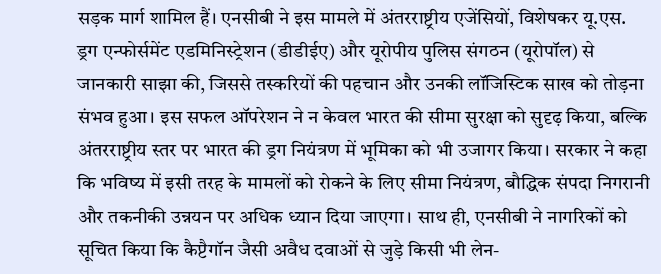सड़क मार्ग शामिल हैं। एनसीबी ने इस मामले में अंतरराष्ट्रीय एजेंसियों, विशेषकर यू.एस. ड्रग एन्फोर्समेंट एडमिनिस्ट्रेशन (डीडीईए) और यूरोपीय पुलिस संगठन (यूरोपॉल) से जानकारी साझा की, जिससे तस्करियों की पहचान और उनकी लॉजिस्टिक साख को तोड़ना संभव हुआ। इस सफल ऑपरेशन ने न केवल भारत की सीमा सुरक्षा को सुदृढ़ किया, बल्कि अंतरराष्ट्रीय स्तर पर भारत की ड्रग नियंत्रण में भूमिका को भी उजागर किया। सरकार ने कहा कि भविष्य में इसी तरह के मामलों को रोकने के लिए सीमा नियंत्रण, बौद्धिक संपदा निगरानी और तकनीकी उन्नयन पर अधिक ध्यान दिया जाएगा। साथ ही, एनसीबी ने नागरिकों को सूचित किया कि कैप्टैगॉन जैसी अवैध दवाओं से जुड़े किसी भी लेन-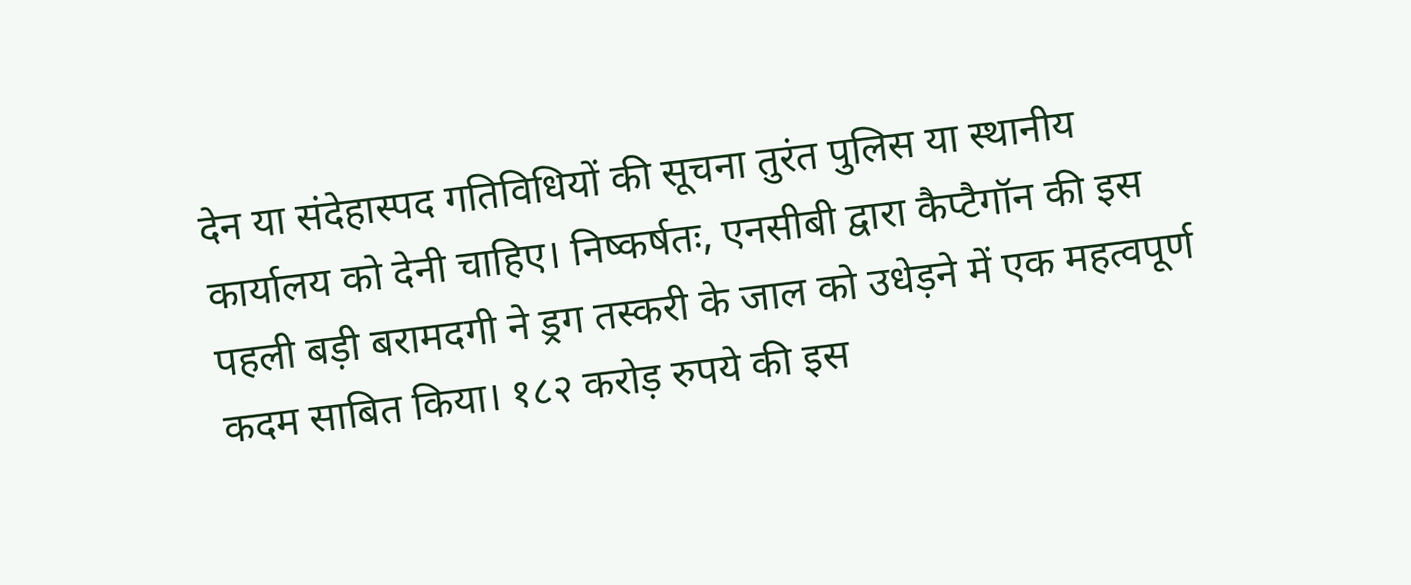देन या संदेहास्पद गतिविधियों की सूचना तुरंत पुलिस या स्थानीय कार्यालय को देनी चाहिए। निष्कर्षतः, एनसीबी द्वारा कैप्टैगॉन की इस पहली बड़ी बरामदगी ने ड्रग तस्करी के जाल को उधेड़ने में एक महत्वपूर्ण कदम साबित किया। १८२ करोड़ रुपये की इस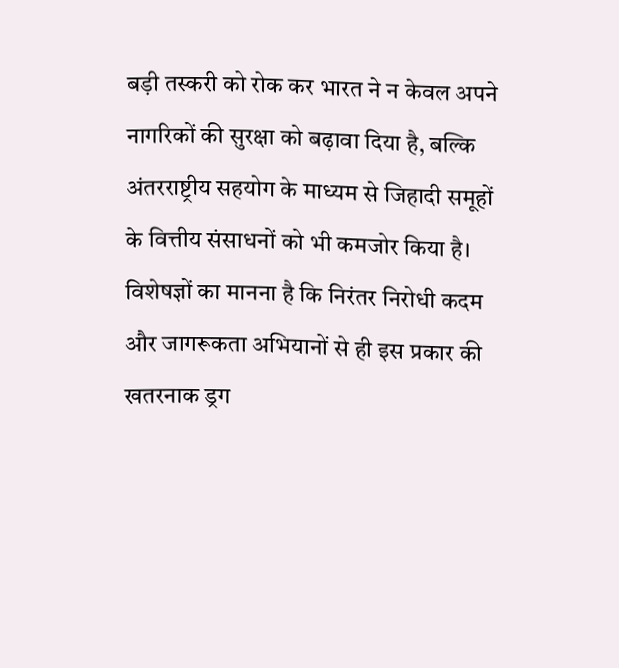बड़ी तस्करी को रोक कर भारत ने न केवल अपने नागरिकों की सुरक्षा को बढ़ावा दिया है, बल्कि अंतरराष्ट्रीय सहयोग के माध्यम से जिहादी समूहों के वित्तीय संसाधनों को भी कमजोर किया है। विशेषज्ञों का मानना है कि निरंतर निरोधी कदम और जागरूकता अभियानों से ही इस प्रकार की खतरनाक ड्रग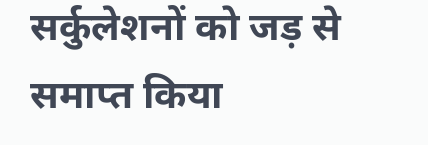सर्कुलेशनों को जड़ से समाप्त किया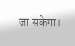जा सकेगा।